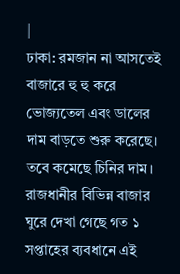|
ঢাকা: রমজান না আসতেই বাজারে হু হু করে ভোজ্যতেল এবং ডালের দাম বাড়তে শুরু করেছে। তবে কমেছে চিনির দাম।
রাজধানীর বিভিন্ন বাজার ঘুরে দেখা গেছে গত ১ সপ্তাহের ব্যবধানে এই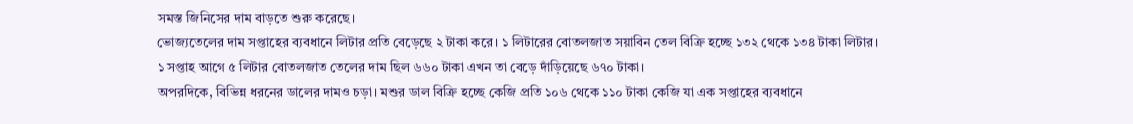সমস্ত জিনিসের দাম বাড়তে শুরু করেছে।
ভোজ্যতেলের দাম সপ্তাহের ব্যবধানে লিটার প্রতি বেড়েছে ২ টাকা করে। ১ লিটারের বোতলজাত সয়াবিন তেল বিক্রি হচ্ছে ১৩২ থেকে ১৩৪ টাকা লিটার।
১ সপ্তাহ আগে ৫ লিটার বোতলজাত তেলের দাম ছিল ৬৬০ টাকা এখন তা বেড়ে দাঁড়িয়েছে ৬৭০ টাকা।
অপরদিকে, বিভিন্ন ধরনের ডালের দামও চড়া। মশুর ডাল বিক্রি হচ্ছে কেজি প্রতি ১০৬ থেকে ১১০ টাকা কেজি যা এক সপ্তাহের ব্যবধানে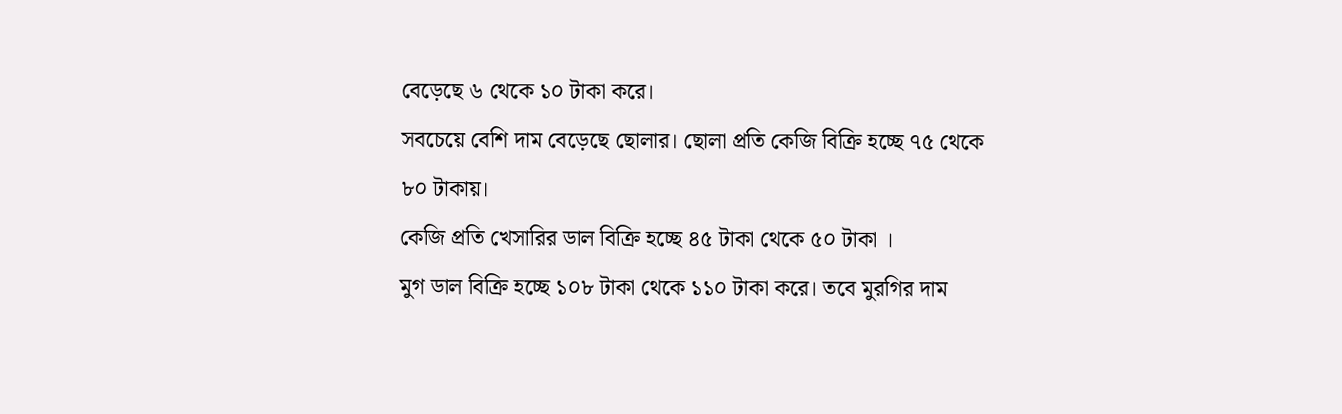বেড়েছে ৬ থেকে ১০ টাকা করে।
সবচেয়ে বেশি দাম বেড়েছে ছোলার। ছোলা প্রতি কেজি বিক্রি হচ্ছে ৭৫ থেকে ৮০ টাকায়।
কেজি প্রতি খেসারির ডাল বিক্রি হচ্ছে ৪৫ টাকা থেকে ৫০ টাকা ।
মুগ ডাল বিক্রি হচ্ছে ১০৮ টাকা থেকে ১১০ টাকা করে। তবে মুরগির দাম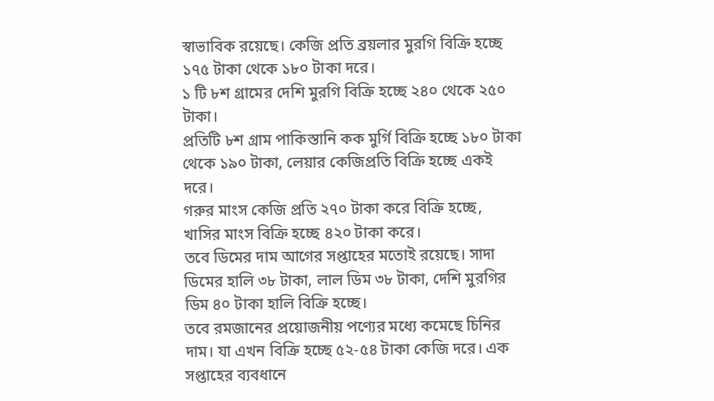স্বাভাবিক রয়েছে। কেজি প্রতি ব্রয়লার মুরগি বিক্রি হচ্ছে ১৭৫ টাকা থেকে ১৮০ টাকা দরে।
১ টি ৮শ গ্রামের দেশি মুরগি বিক্রি হচ্ছে ২৪০ থেকে ২৫০ টাকা।
প্রতিটি ৮শ গ্রাম পাকিস্তানি কক মুর্গি বিক্রি হচ্ছে ১৮০ টাকা থেকে ১৯০ টাকা, লেয়ার কেজিপ্রতি বিক্রি হচ্ছে একই দরে।
গরুর মাংস কেজি প্রতি ২৭০ টাকা করে বিক্রি হচ্ছে, খাসির মাংস বিক্রি হচ্ছে ৪২০ টাকা করে।
তবে ডিমের দাম আগের সপ্তাহের মতোই রয়েছে। সাদা ডিমের হালি ৩৮ টাকা, লাল ডিম ৩৮ টাকা, দেশি মুরগির ডিম ৪০ টাকা হালি বিক্রি হচ্ছে।
তবে রমজানের প্রয়োজনীয় পণ্যের মধ্যে কমেছে চিনির দাম। যা এখন বিক্রি হচ্ছে ৫২-৫৪ টাকা কেজি দরে। এক সপ্তাহের ব্যবধানে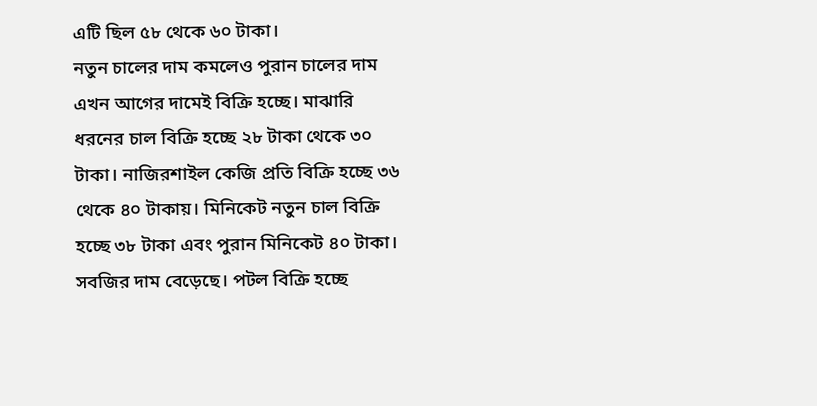এটি ছিল ৫৮ থেকে ৬০ টাকা।
নতুন চালের দাম কমলেও পুরান চালের দাম এখন আগের দামেই বিক্রি হচ্ছে। মাঝারি ধরনের চাল বিক্রি হচ্ছে ২৮ টাকা থেকে ৩০ টাকা। নাজিরশাইল কেজি প্রতি বিক্রি হচ্ছে ৩৬ থেকে ৪০ টাকায়। মিনিকেট নতুন চাল বিক্রি হচ্ছে ৩৮ টাকা এবং পুরান মিনিকেট ৪০ টাকা।
সবজির দাম বেড়েছে। পটল বিক্রি হচ্ছে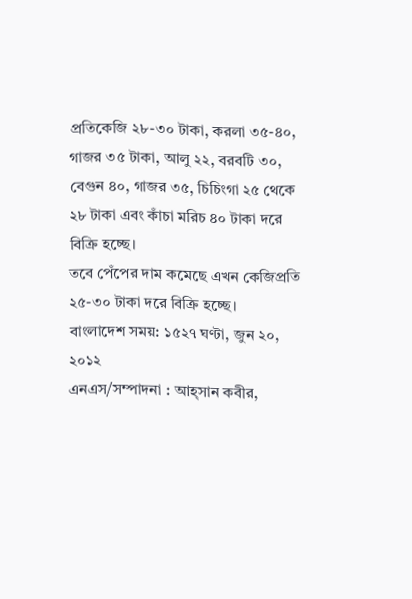প্রতিকেজি ২৮-৩০ টাকা, করলা ৩৫-৪০, গাজর ৩৫ টাকা, আলু ২২, বরবটি ৩০, বেগুন ৪০, গাজর ৩৫, চিচিংগা ২৫ থেকে ২৮ টাকা এবং কাঁচা মরিচ ৪০ টাকা দরে বিক্রি হচ্ছে।
তবে পেঁপের দাম কমেছে এখন কেজিপ্রতি ২৫-৩০ টাকা দরে বিক্রি হচ্ছে।
বাংলাদেশ সময়: ১৫২৭ ঘণ্টা, জুন ২০, ২০১২
এনএস/সম্পাদনা : আহ্সান কবীর,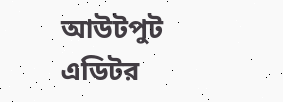আউটপুট এডিটর